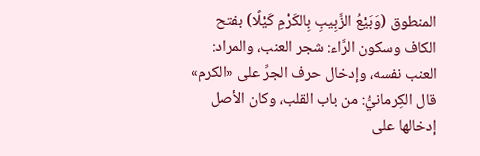المنطوق (وَبَيْعُ الزَّبِيبِ بِالكَرْمِ كَيْلًا) بفتح الكاف وسكون الرَّاء: شجر العنب، والمراد: العنب نفسه، وإدخال حرف الجرِّ على «الكرم» قال الكِرمانيُّ: من باب القلب، وكان الأصل إدخالها على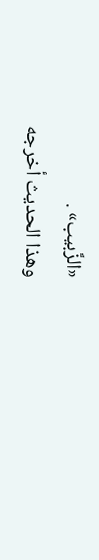«الزَّبيب» .
وهذا الحديث أخرجه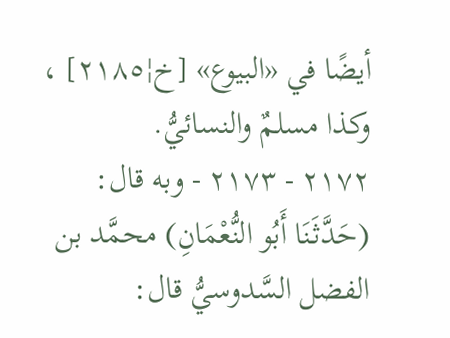أيضًا في «البيوع» [خ¦٢١٨٥] ، وكذا مسلمٌ والنسائيُّ.
٢١٧٢ - ٢١٧٣ - وبه قال: (حَدَّثَنَا أَبُو النُّعْمَانِ) محمَّد بن الفضل السَّدوسيُّ قال: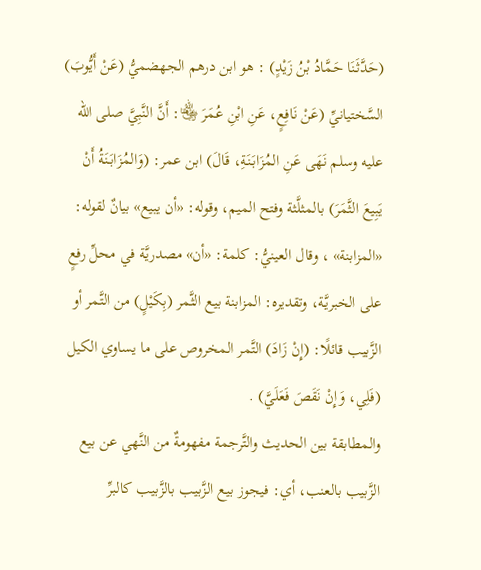(حَدَّثَنَا حَمَّادُ بْنُ زَيْدٍ) : هو ابن درهم الجهضميُّ (عَنْ أَيُّوبَ) السَّختيانيِّ (عَنْ نَافِعٍ، عَنِ ابْنِ عُمَرَ ﵄: أَنَّ النَّبِيَّ صلى الله عليه وسلم نَهَى عَنِ المُزَابَنَةِ، قَالَ) ابن عمر: (وَالمُزَابَنَةُ أَنْ يَبِيعَ الثَّمَرَ) بالمثلَّثة وفتح الميم، وقوله: «أن يبيع» بيانٌ لقوله: «المزابنة» ، وقال العينيُّ: كلمة: «أن» مصدريَّة في محلِّ رفعٍ على الخبريَّة، وتقديره: المزابنة بيع الثَّمر (بِكَيْلٍ) من التَّمر أو الزَّبيب قائلًا: (إِنْ زَادَ) التَّمر المخروص على ما يساوي الكيل (فَلِي، وَإِنْ نَقَصَ فَعَلَيَّ) .
والمطابقة بين الحديث والتَّرجمة مفهومةٌ من النَّهي عن بيع الزَّبيب بالعنب، أي: فيجوز بيع الزَّبيب بالزَّبيب كالبرِّ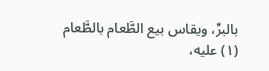بالبرِّ، ويقاس بيع الطَّعام بالطَّعام (١) عليه،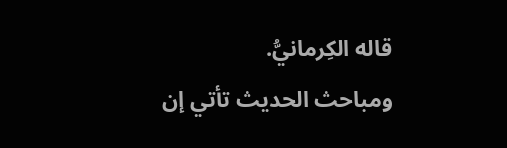قاله الكِرمانيُّ.
ومباحث الحديث تأتي إن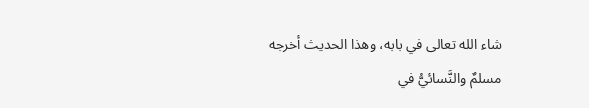شاء الله تعالى في بابه، وهذا الحديث أخرجه مسلمٌ والنَّسائيُّ في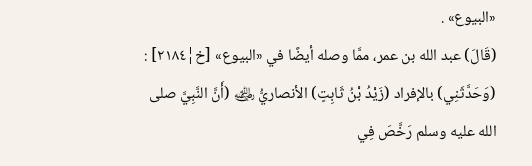«البيوع» .
(قَالَ) عبد الله بن عمر، ممَّا وصله أيضًا في «البيوع» [خ¦٢١٨٤] : (وَحَدَّثَنِي) بالإفراد (زَيْدُ بْنُ ثَابِتٍ) الأنصاريُّ ﵁ (أَنَّ النَّبِيَّ صلى الله عليه وسلم رَخَّصَ فِي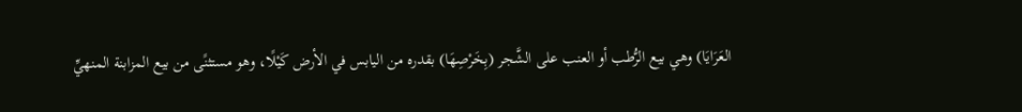العَرَايَا) وهي بيع الرُّطب أو العنب على الشَّجر (بِخَرْصِهَا) بقدره من اليابس في الأرض كَيْلًا، وهو مستثنًى من بيع المزابنة المنهيِّ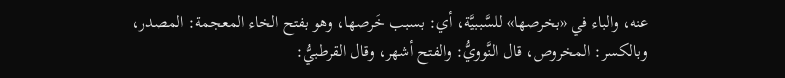عنه، والباء في «بخرصها» للسَّببيَّة، أي: بسبب خَرصها، وهو بفتح الخاء المعجمة: المصدر، وبالكسر: المخروص، قال النَّوويُّ: والفتح أشهر، وقال القرطبيُّ: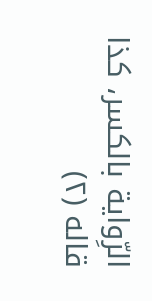الرِّواية بالكسر، كذا قاله (٢)